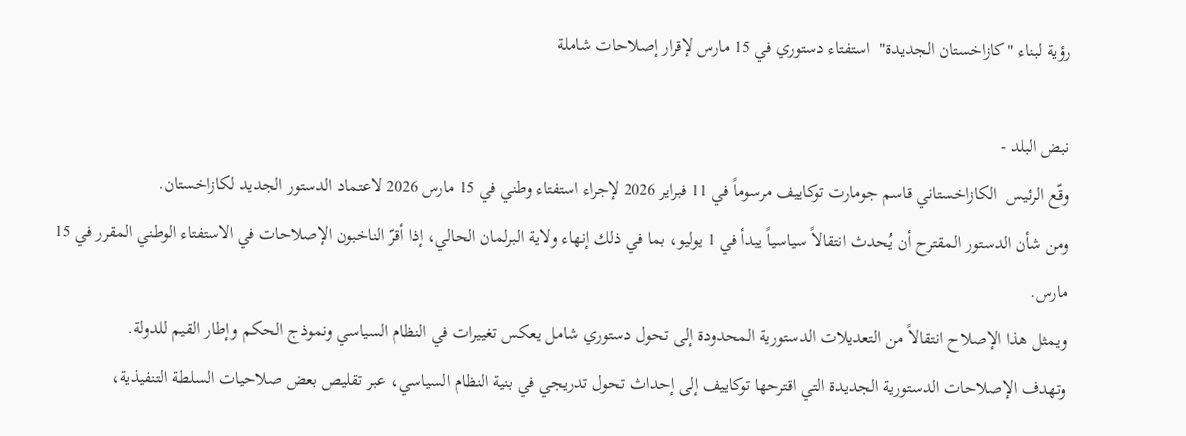رؤية لبناء "كازاخستان الجديدة"  استفتاء دستوري في 15 مارس لإقرار إصلاحات شاملة

نبض البلد -
وقّع الرئيس  الكازاخستاني قاسم جومارت توكاييف مرسوماً في 11 فبراير 2026 لإجراء استفتاء وطني في 15 مارس 2026 لاعتماد الدستور الجديد لكازاخستان.
ومن شأن الدستور المقترح أن يُحدث انتقالاً سياسياً يبدأ في 1 يوليو، بما في ذلك إنهاء ولاية البرلمان الحالي، إذا أقرّ الناخبون الإصلاحات في الاستفتاء الوطني المقرر في 15 مارس.
ويمثل هذا الإصلاح انتقالاً من التعديلات الدستورية المحدودة إلى تحول دستوري شامل يعكس تغييرات في النظام السياسي ونموذج الحكم وإطار القيم للدولة.
وتهدف الإصلاحات الدستورية الجديدة التي اقترحها توكاييف إلى إحداث تحول تدريجي في بنية النظام السياسي، عبر تقليص بعض صلاحيات السلطة التنفيذية،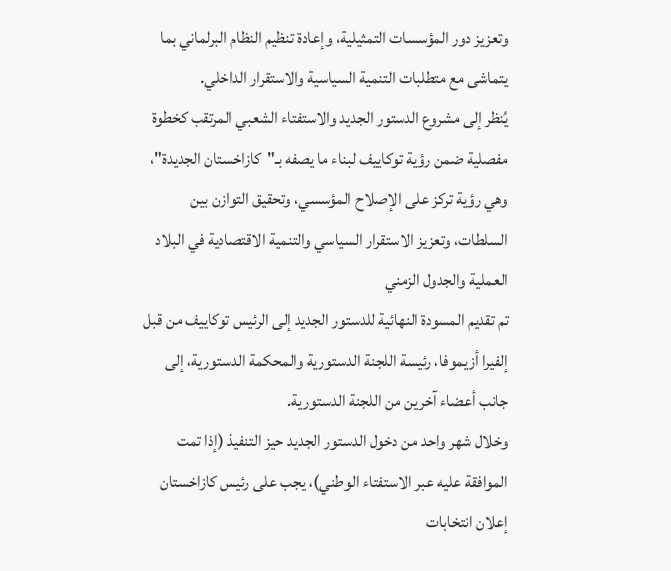وتعزيز دور المؤسسات التمثيلية، وإعادة تنظيم النظام البرلماني بما يتماشى مع متطلبات التنمية السياسية والاستقرار الداخلي.
يُنظر إلى مشروع الدستور الجديد والاستفتاء الشعبي المرتقب كخطوة مفصلية ضمن رؤية توكاييف لبناء ما يصفه بـ"كازاخستان الجديدة"، وهي رؤية تركز على الإصلاح المؤسسي، وتحقيق التوازن بين السلطات، وتعزيز الاستقرار السياسي والتنمية الاقتصادية في البلاد
العملية والجدول الزمني
تم تقديم المسودة النهائية للدستور الجديد إلى الرئيس توكاييف من قبل إلفيرا أزيموفا، رئيسة اللجنة الدستورية والمحكمة الدستورية، إلى جانب أعضاء آخرين من اللجنة الدستورية.
وخلال شهر واحد من دخول الدستور الجديد حيز التنفيذ (إذا تمت الموافقة عليه عبر الاستفتاء الوطني)، يجب على رئيس كازاخستان إعلان انتخابات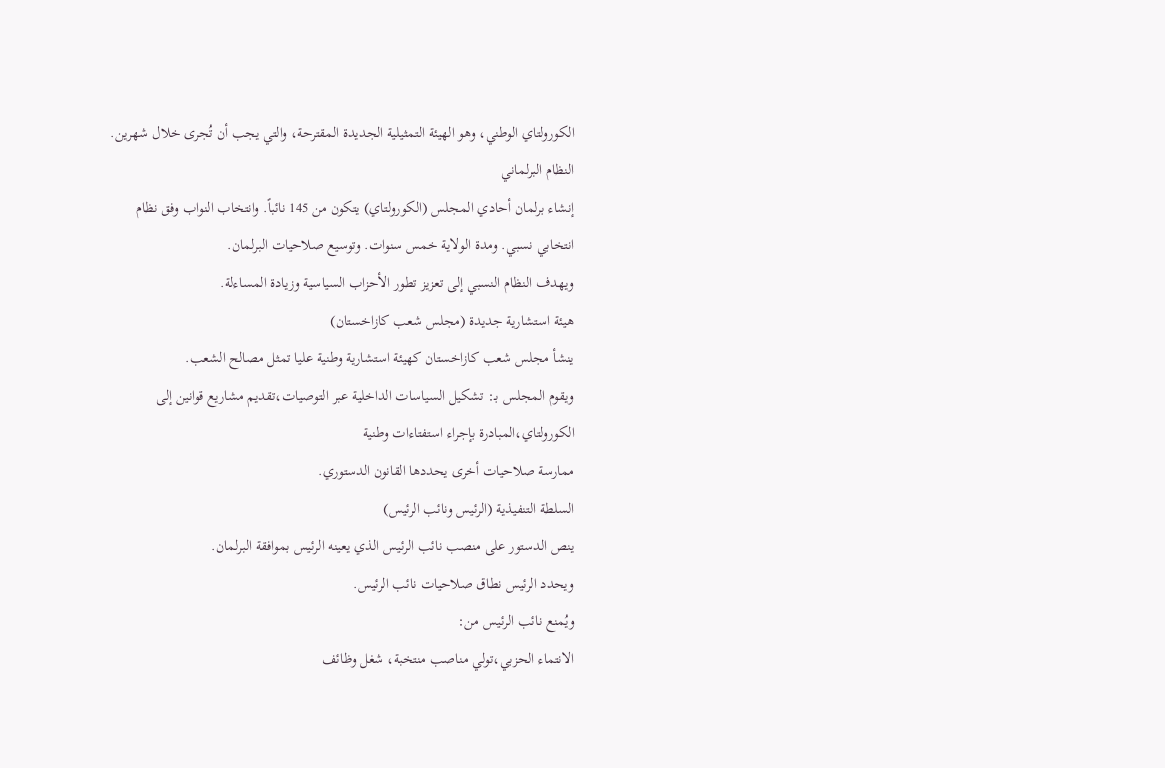الكورولتاي الوطني، وهو الهيئة التمثيلية الجديدة المقترحة، والتي يجب أن تُجرى خلال شهرين.
النظام البرلماني
إنشاء برلمان أحادي المجلس (الكورولتاي) يتكون من 145 نائباً. وانتخاب النواب وفق نظام انتخابي نسبي. ومدة الولاية خمس سنوات. وتوسيع صلاحيات البرلمان.
ويهدف النظام النسبي إلى تعزيز تطور الأحزاب السياسية وزيادة المساءلة.
هيئة استشارية جديدة (مجلس شعب كازاخستان)
ينشأ مجلس شعب كازاخستان كهيئة استشارية وطنية عليا تمثل مصالح الشعب.
ويقوم المجلس بـ: تشكيل السياسات الداخلية عبر التوصيات،تقديم مشاريع قوانين إلى الكورولتاي،المبادرة بإجراء استفتاءات وطنية
ممارسة صلاحيات أخرى يحددها القانون الدستوري.
السلطة التنفيذية (الرئيس ونائب الرئيس)
ينص الدستور على منصب نائب الرئيس الذي يعينه الرئيس بموافقة البرلمان.
ويحدد الرئيس نطاق صلاحيات نائب الرئيس.
ويُمنع نائب الرئيس من:
الانتماء الحزبي،تولي مناصب منتخبة، شغل وظائف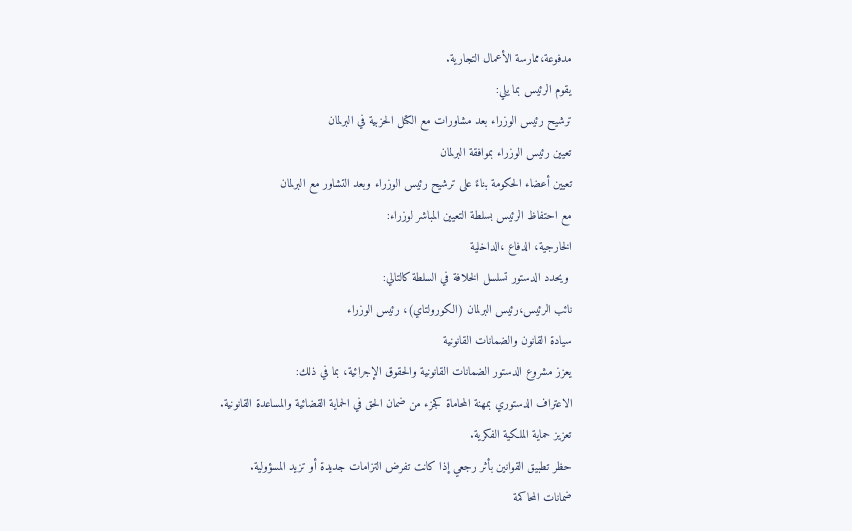مدفوعة،ممارسة الأعمال التجارية.
يقوم الرئيس بما يلي:
ترشيح رئيس الوزراء بعد مشاورات مع الكتل الحزبية في البرلمان
تعيين رئيس الوزراء بموافقة البرلمان
تعيين أعضاء الحكومة بناءً على ترشيح رئيس الوزراء وبعد التشاور مع البرلمان
مع احتفاظ الرئيس بسلطة التعيين المباشر لوزراء:
الخارجية، الدفاع ،الداخلية
 ويحدد الدستور تسلسل الخلافة في السلطة كالتالي:
نائب الرئيس،رئيس البرلمان (الكورولتاي)، رئيس الوزراء
سيادة القانون والضمانات القانونية
يعزز مشروع الدستور الضمانات القانونية والحقوق الإجرائية، بما في ذلك:
الاعتراف الدستوري بمهنة المحاماة كجزء من ضمان الحق في الحماية القضائية والمساعدة القانونية.
تعزيز حماية الملكية الفكرية.
حظر تطبيق القوانين بأثر رجعي إذا كانت تفرض التزامات جديدة أو تزيد المسؤولية.
ضمانات المحاكمة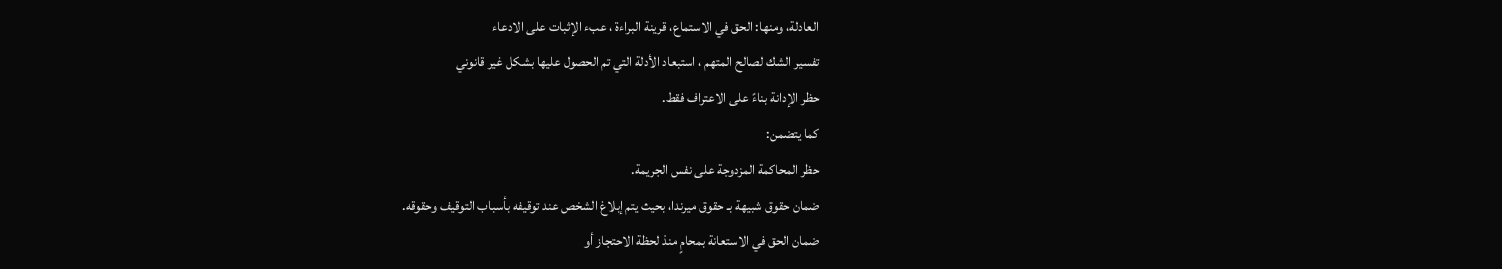العادلة، ومنها: الحق في الاستماع، قرينة البراءة ، عبء الإثبات على الادعاء
تفسير الشك لصالح المتهم ، استبعاد الأدلة التي تم الحصول عليها بشكل غير قانوني
حظر الإدانة بناءً على الاعتراف فقط.
كما يتضمن:
حظر المحاكمة المزدوجة على نفس الجريمة.
ضمان حقوق شبيهة بـ حقوق ميرندا، بحيث يتم إبلاغ الشخص عند توقيفه بأسباب التوقيف وحقوقه.
ضمان الحق في الاستعانة بمحامٍ منذ لحظة الاحتجاز أو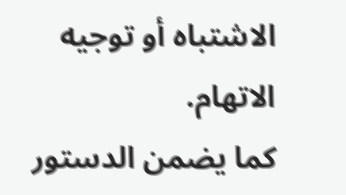الاشتباه أو توجيه الاتهام.
كما يضمن الدستور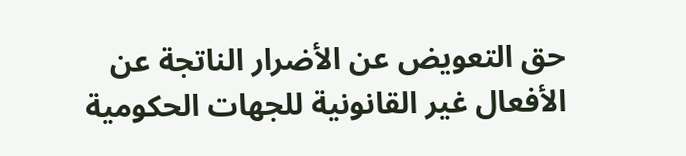حق التعويض عن الأضرار الناتجة عن الأفعال غير القانونية للجهات الحكومية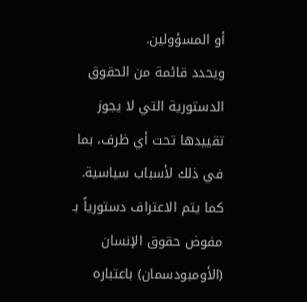أو المسؤولين.
ويحدد قائمة من الحقوق الدستورية التي لا يجوز تقييدها تحت أي ظرف، بما في ذلك لأسباب سياسية.
كما يتم الاعتراف دستورياً بـ مفوض حقوق الإنسان (الأومبودسمان) باعتباره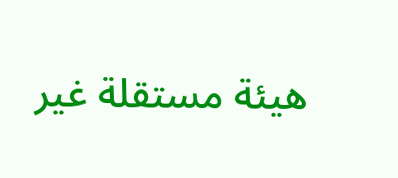هيئة مستقلة غير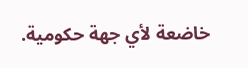خاضعة لأي جهة حكومية.